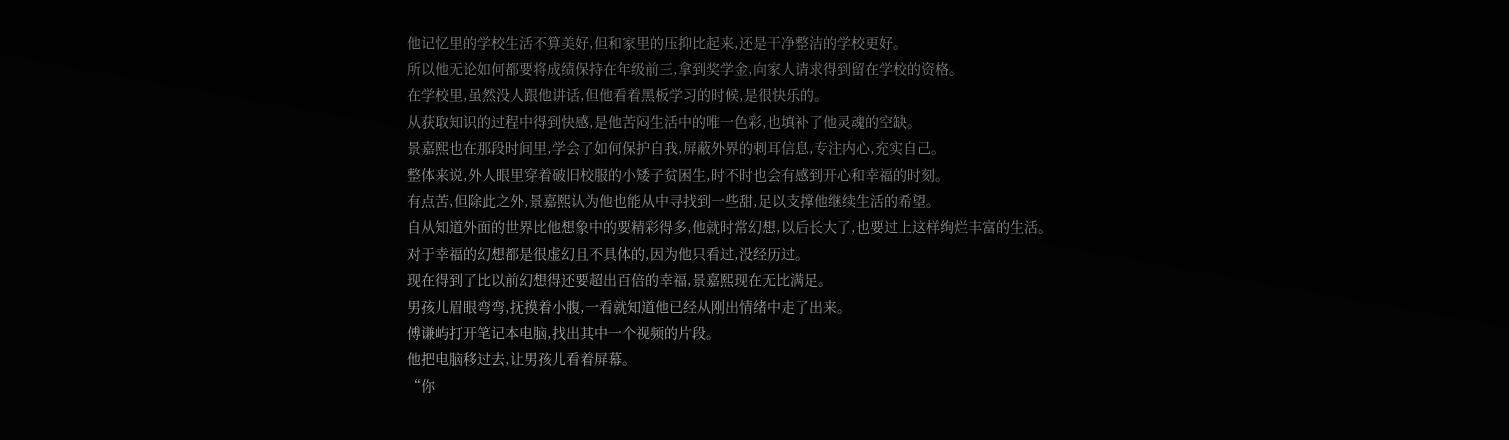他记忆里的学校生活不算美好,但和家里的压抑比起来,还是干净整洁的学校更好。
所以他无论如何都要将成绩保持在年级前三,拿到奖学金,向家人请求得到留在学校的资格。
在学校里,虽然没人跟他讲话,但他看着黑板学习的时候,是很快乐的。
从获取知识的过程中得到快感,是他苦闷生活中的唯一色彩,也填补了他灵魂的空缺。
景嘉熙也在那段时间里,学会了如何保护自我,屏蔽外界的刺耳信息,专注内心,充实自己。
整体来说,外人眼里穿着破旧校服的小矮子贫困生,时不时也会有感到开心和幸福的时刻。
有点苦,但除此之外,景嘉熙认为他也能从中寻找到一些甜,足以支撑他继续生活的希望。
自从知道外面的世界比他想象中的要精彩得多,他就时常幻想,以后长大了,也要过上这样绚烂丰富的生活。
对于幸福的幻想都是很虚幻且不具体的,因为他只看过,没经历过。
现在得到了比以前幻想得还要超出百倍的幸福,景嘉熙现在无比满足。
男孩儿眉眼弯弯,抚摸着小腹,一看就知道他已经从刚出情绪中走了出来。
傅谦屿打开笔记本电脑,找出其中一个视频的片段。
他把电脑移过去,让男孩儿看着屏幕。
“你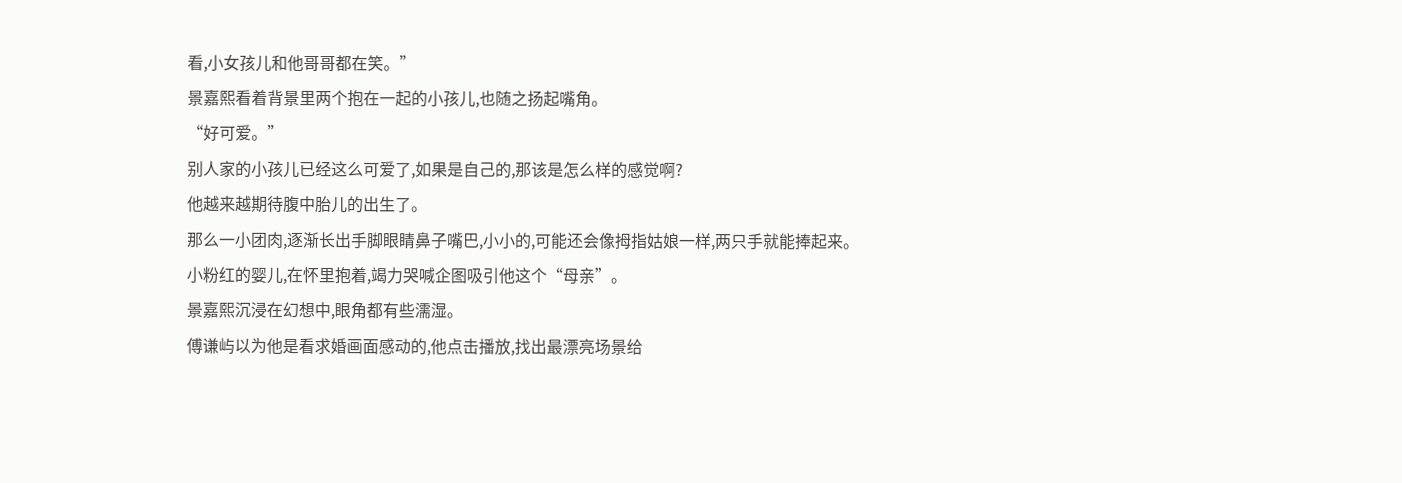看,小女孩儿和他哥哥都在笑。”
景嘉熙看着背景里两个抱在一起的小孩儿,也随之扬起嘴角。
“好可爱。”
别人家的小孩儿已经这么可爱了,如果是自己的,那该是怎么样的感觉啊?
他越来越期待腹中胎儿的出生了。
那么一小团肉,逐渐长出手脚眼睛鼻子嘴巴,小小的,可能还会像拇指姑娘一样,两只手就能捧起来。
小粉红的婴儿,在怀里抱着,竭力哭喊企图吸引他这个“母亲”。
景嘉熙沉浸在幻想中,眼角都有些濡湿。
傅谦屿以为他是看求婚画面感动的,他点击播放,找出最漂亮场景给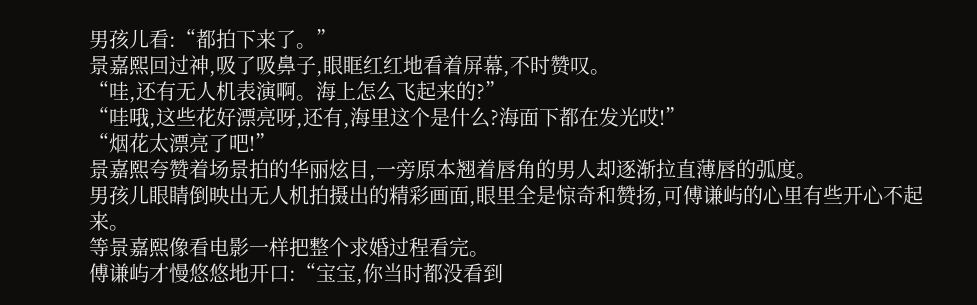男孩儿看:“都拍下来了。”
景嘉熙回过神,吸了吸鼻子,眼眶红红地看着屏幕,不时赞叹。
“哇,还有无人机表演啊。海上怎么飞起来的?”
“哇哦,这些花好漂亮呀,还有,海里这个是什么?海面下都在发光哎!”
“烟花太漂亮了吧!”
景嘉熙夸赞着场景拍的华丽炫目,一旁原本翘着唇角的男人却逐渐拉直薄唇的弧度。
男孩儿眼睛倒映出无人机拍摄出的精彩画面,眼里全是惊奇和赞扬,可傅谦屿的心里有些开心不起来。
等景嘉熙像看电影一样把整个求婚过程看完。
傅谦屿才慢悠悠地开口:“宝宝,你当时都没看到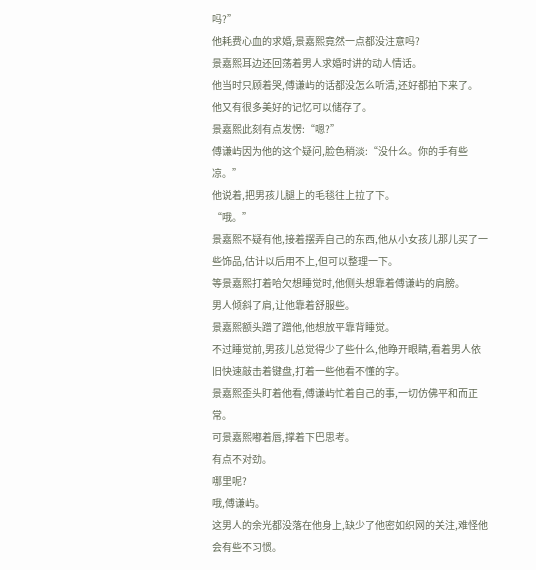吗?”
他耗费心血的求婚,景嘉熙竟然一点都没注意吗?
景嘉熙耳边还回荡着男人求婚时讲的动人情话。
他当时只顾着哭,傅谦屿的话都没怎么听清,还好都拍下来了。
他又有很多美好的记忆可以储存了。
景嘉熙此刻有点发愣:“嗯?”
傅谦屿因为他的这个疑问,脸色稍淡:“没什么。你的手有些凉。”
他说着,把男孩儿腿上的毛毯往上拉了下。
“哦。”
景嘉熙不疑有他,接着摆弄自己的东西,他从小女孩儿那儿买了一些饰品,估计以后用不上,但可以整理一下。
等景嘉熙打着哈欠想睡觉时,他侧头想靠着傅谦屿的肩膀。
男人倾斜了肩,让他靠着舒服些。
景嘉熙额头蹭了蹭他,他想放平靠背睡觉。
不过睡觉前,男孩儿总觉得少了些什么,他睁开眼睛,看着男人依旧快速敲击着键盘,打着一些他看不懂的字。
景嘉熙歪头盯着他看,傅谦屿忙着自己的事,一切仿佛平和而正常。
可景嘉熙嘟着唇,撑着下巴思考。
有点不对劲。
哪里呢?
哦,傅谦屿。
这男人的余光都没落在他身上,缺少了他密如织网的关注,难怪他会有些不习惯。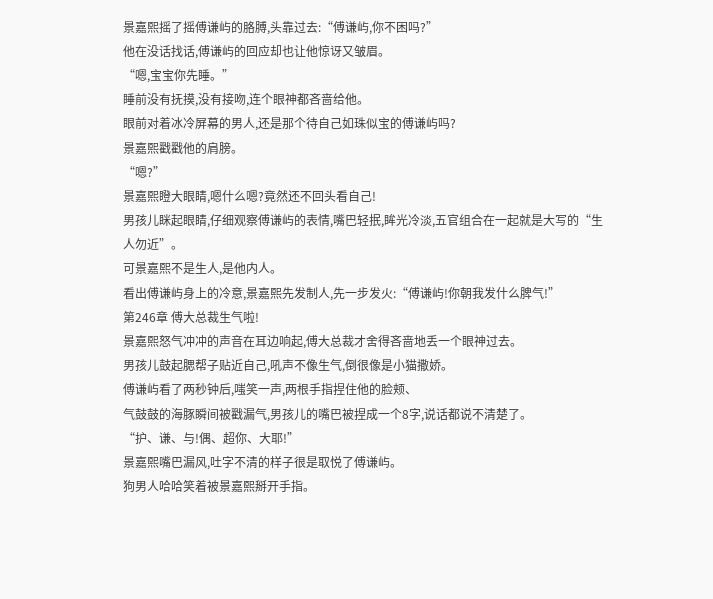景嘉熙摇了摇傅谦屿的胳膊,头靠过去:“傅谦屿,你不困吗?”
他在没话找话,傅谦屿的回应却也让他惊讶又皱眉。
“嗯,宝宝你先睡。”
睡前没有抚摸,没有接吻,连个眼神都吝啬给他。
眼前对着冰冷屏幕的男人,还是那个待自己如珠似宝的傅谦屿吗?
景嘉熙戳戳他的肩膀。
“嗯?”
景嘉熙瞪大眼睛,嗯什么嗯?竟然还不回头看自己!
男孩儿眯起眼睛,仔细观察傅谦屿的表情,嘴巴轻抿,眸光冷淡,五官组合在一起就是大写的“生人勿近”。
可景嘉熙不是生人,是他内人。
看出傅谦屿身上的冷意,景嘉熙先发制人,先一步发火:“傅谦屿!你朝我发什么脾气!”
第246章 傅大总裁生气啦!
景嘉熙怒气冲冲的声音在耳边响起,傅大总裁才舍得吝啬地丢一个眼神过去。
男孩儿鼓起腮帮子贴近自己,吼声不像生气,倒很像是小猫撒娇。
傅谦屿看了两秒钟后,嗤笑一声,两根手指捏住他的脸颊、
气鼓鼓的海豚瞬间被戳漏气,男孩儿的嘴巴被捏成一个8字,说话都说不清楚了。
“护、谦、与!偶、超你、大耶!”
景嘉熙嘴巴漏风,吐字不清的样子很是取悦了傅谦屿。
狗男人哈哈笑着被景嘉熙掰开手指。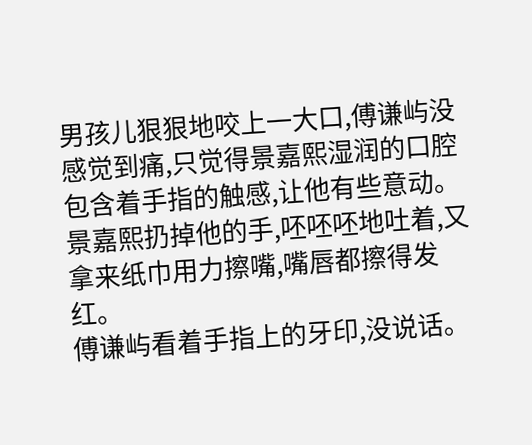男孩儿狠狠地咬上一大口,傅谦屿没感觉到痛,只觉得景嘉熙湿润的口腔包含着手指的触感,让他有些意动。
景嘉熙扔掉他的手,呸呸呸地吐着,又拿来纸巾用力擦嘴,嘴唇都擦得发红。
傅谦屿看着手指上的牙印,没说话。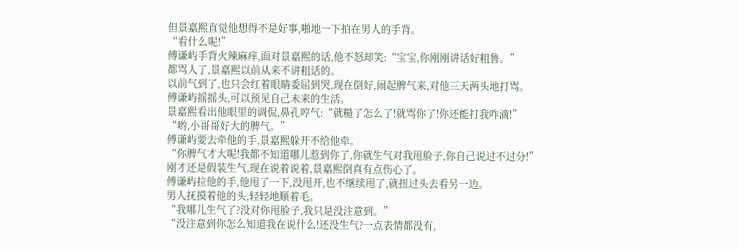但景嘉熙直觉他想得不是好事,啪地一下拍在男人的手背。
“看什么呢!”
傅谦屿手背火辣麻痒,面对景嘉熙的话,他不怒却笑:“宝宝,你刚刚讲话好粗鲁。”
都骂人了,景嘉熙以前从来不讲粗话的。
以前气到了,也只会红着眼睛委屈到哭,现在倒好,闹起脾气来,对他三天两头地打骂。
傅谦屿摇摇头,可以预见自己未来的生活。
景嘉熙看出他眼里的调侃,鼻孔哼气:“就糙了怎么了!就骂你了!你还能打我咋滴!”
“哟,小哥哥好大的脾气。”
傅谦屿要去牵他的手,景嘉熙躲开不给他牵。
“你脾气才大呢!我都不知道哪儿惹到你了,你就生气对我甩脸子,你自己说过不过分!”
刚才还是假装生气,现在说着说着,景嘉熙倒真有点伤心了。
傅谦屿拉他的手,他甩了一下,没甩开,也不继续甩了,就扭过头去看另一边。
男人抚摸着他的头,轻轻地顺着毛。
“我哪儿生气了?没对你甩脸子,我只是没注意到。”
“没注意到你怎么知道我在说什么!还没生气?一点表情都没有,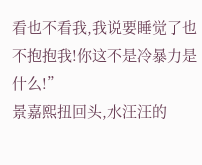看也不看我,我说要睡觉了也不抱抱我!你这不是冷暴力是什么!”
景嘉熙扭回头,水汪汪的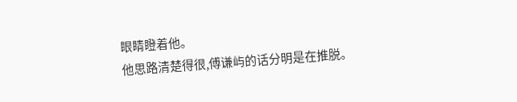眼睛瞪着他。
他思路清楚得很,傅谦屿的话分明是在推脱。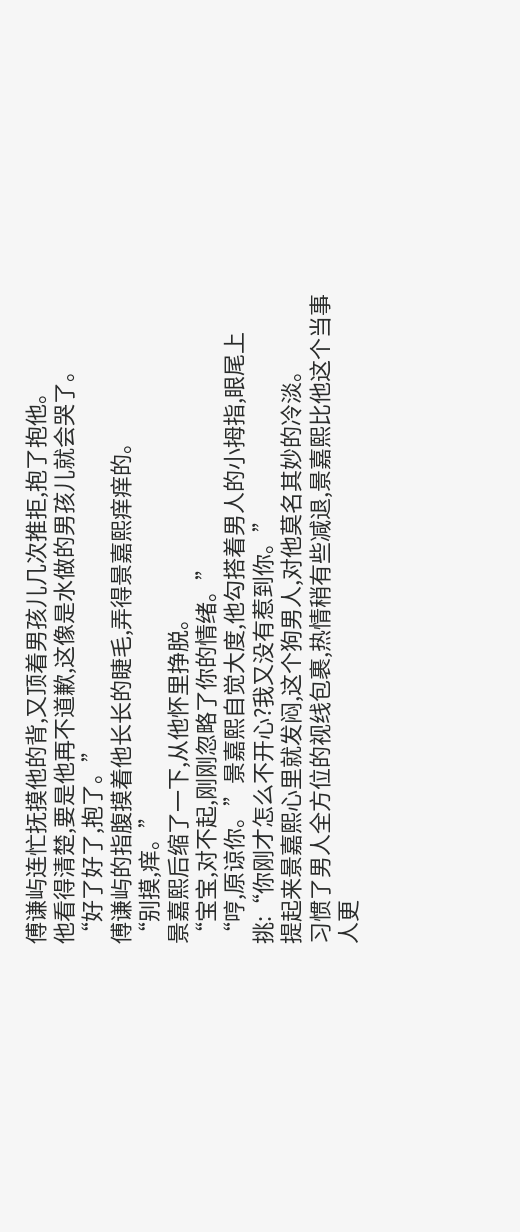傅谦屿连忙抚摸他的背,又顶着男孩儿几次推拒,抱了抱他。
他看得清楚,要是他再不道歉,这像是水做的男孩儿就会哭了。
“好了好了,抱了。”
傅谦屿的指腹摸着他长长的睫毛,弄得景嘉熙痒痒的。
“别摸,痒。”
景嘉熙后缩了一下,从他怀里挣脱。
“宝宝,对不起,刚刚忽略了你的情绪。”
“哼,原谅你。”景嘉熙自觉大度,他勾搭着男人的小拇指,眼尾上挑:“你刚才怎么不开心?我又没有惹到你。”
提起来景嘉熙心里就发闷,这个狗男人,对他莫名其妙的冷淡。
习惯了男人全方位的视线包裹,热情稍有些减退,景嘉熙比他这个当事人更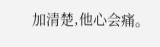加清楚,他心会痛。